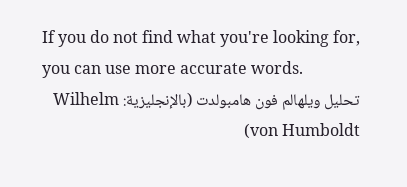If you do not find what you're looking for, you can use more accurate words.
تحليل ويلهالم فون هامبولدت (بالإنجليزية: Wilhelm von Humboldt)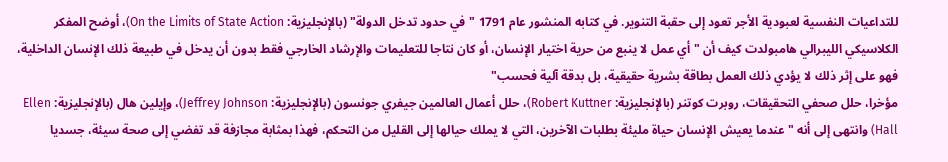للتداعيات النفسية لعبودية الأجر تعود إلى حقبة التنوير. في كتابه المنشور عام 1791 "في حدود تدخل الدولة" (بالإنجليزية: On the Limits of State Action)، أوضح المفكر الكلاسيكي الليبرالي هامبولدت كيف أن " أي عمل لا ينبع من حرية اختيار الإنسان، أو كان نتاجا للتعليمات والإرشاد الخارجي فقط بدون أن يدخل في طبيعة ذلك الإنسان الداخلية، فهو على إثر ذلك لا يؤدي ذلك العمل بطاقة بشرية حقيقية، بل بدقة آلية فحسب"
مؤخرا، حلل صحفي التحقيقات، روبرت كوتنر (بالإنجليزية: Robert Kuttner)، حلل أعمال العالمين جيفري جونسون (بالإنجليزية: Jeffrey Johnson)، وإيلين هال (بالإنجليزية: Ellen Hall) وانتهى إلى أنه " عندما يعيش الإنسان حياة مليئة بطلبات الآخرين، التي لا يملك حيالها إلى القليل من التحكم، فهذا بمثابة مجازفة قد تفضي إلى صحة سيئة، جسديا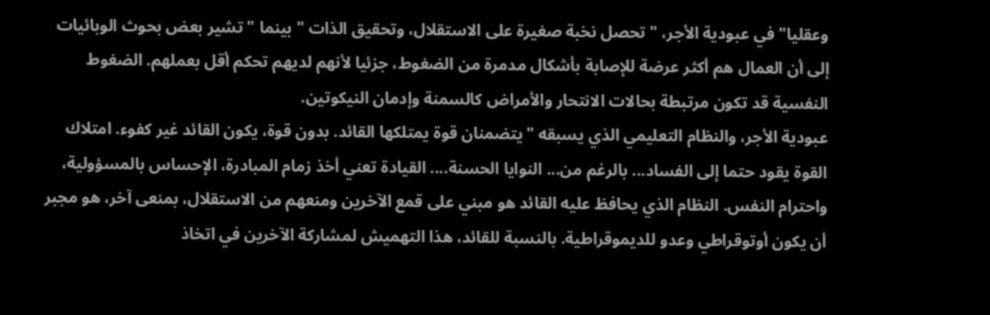وعقليا" في عبودية الأجر، " تحصل نخبة صغيرة على الاستقلال، وتحقيق الذات " بينما "تشير بعض بحوث الوبائيات إلى أن العمال هم أكثر عرضة للإصابة بأشكال مدمرة من الضغوط، جزئيا لأنهم لديهم تحكم أقل بعملهم. الضغوط النفسية قد تكون مرتبطة بحالات الانتحار والأمراض كالسمنة وإدمان النيكوتين.
عبودية الأجر، والنظام التعليمي الذي يسبقه "يتضمنان قوة يمتلكها القائد. بدون قوة، يكون القائد غير كفوء. امتلاك القوة يقود حتما إلى الفساد... بالرغم من... النوايا الحسنة.... القيادة تعني أخذ زمام المبادرة، الإحساس بالمسؤولية، واحترام النفس. النظام الذي يحافظ عليه القائد هو مبني على قمع الآخرين ومنعهم من الاستقلال، بمنعى آخر، هو مجبر أن يكون أوتوقراطي وعدو للديموقراطية. بالنسبة للقائد، هذا التهميش لمشاركة الآخرين في اتخاذ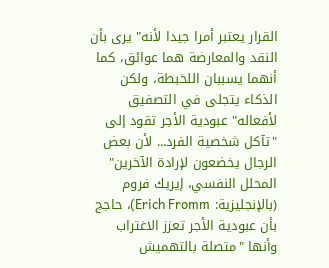القرار يعتبر أمرا جيدا لأنه" يرى بأن النقد والمعارضة هما عوائق، كما أنهما يسببان اللخبطة، ولكن الذكاء يتجلى في التصفيق لأفعاله" عبودية الأجر تقود إلى "تآكل شخصية الفرد... لأن بعض الرجال يخضعون لإرادة الآخرين"
المحلل النفسي، إيريك فروم (بالإنجليزية: Erich Fromm)، حاجج بأن عبودية الأجر تعزز الاغتراب وأنها "متصلة بالتهميش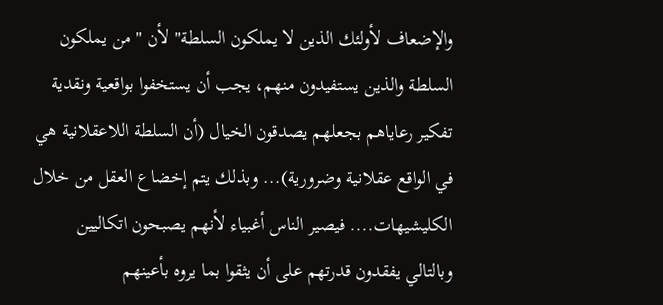والإضعاف لأولئك الذين لا يملكون السلطة" لأن " من يملكون السلطة والذين يستفيدون منهم، يجب أن يستخفوا بواقعية ونقدية تفكير رعاياهم بجعلهم يصدقون الخيال (أن السلطة اللاعقلانية هي في الواقع عقلانية وضرورية)... وبذلك يتم إخضاع العقل من خلال الكليشيهات.... فيصير الناس أغبياء لأنهم يصبحون اتكاليين وبالتالي يفقدون قدرتهم على أن يثقوا بما يروه بأعينهم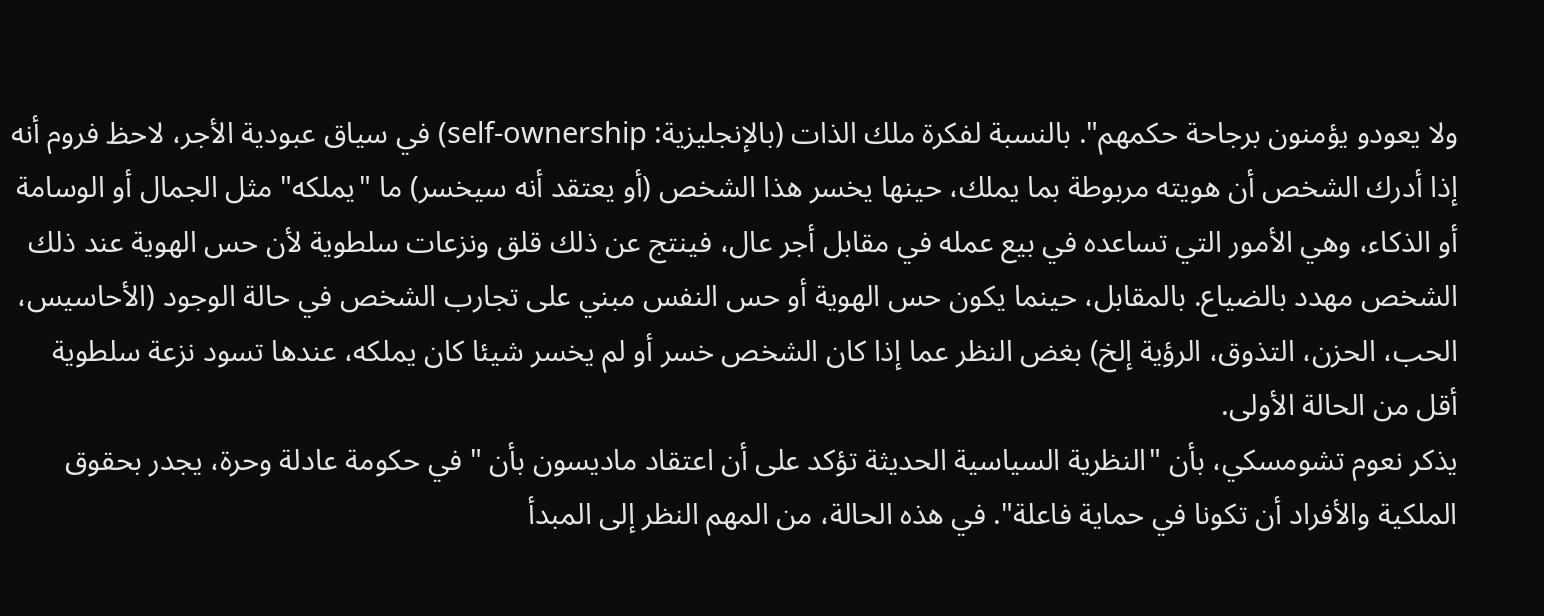ولا يعودو يؤمنون برجاحة حكمهم". بالنسبة لفكرة ملك الذات (بالإنجليزية: self-ownership) في سياق عبودية الأجر، لاحظ فروم أنه إذا أدرك الشخص أن هويته مربوطة بما يملك، حينها يخسر هذا الشخص (أو يعتقد أنه سيخسر) ما "يملكه" مثل الجمال أو الوسامة أو الذكاء، وهي الأمور التي تساعده في بيع عمله في مقابل أجر عال، فينتج عن ذلك قلق ونزعات سلطوية لأن حس الهوية عند ذلك الشخص مهدد بالضياع. بالمقابل، حينما يكون حس الهوية أو حس النفس مبني على تجارب الشخص في حالة الوجود (الأحاسيس، الحب، الحزن، التذوق، الرؤية إلخ) بغض النظر عما إذا كان الشخص خسر أو لم يخسر شيئا كان يملكه، عندها تسود نزعة سلطوية أقل من الحالة الأولى.
يذكر نعوم تشومسكي، بأن "النظرية السياسية الحديثة تؤكد على أن اعتقاد ماديسون بأن " في حكومة عادلة وحرة، يجدر بحقوق الملكية والأفراد أن تكونا في حماية فاعلة". في هذه الحالة، من المهم النظر إلى المبدأ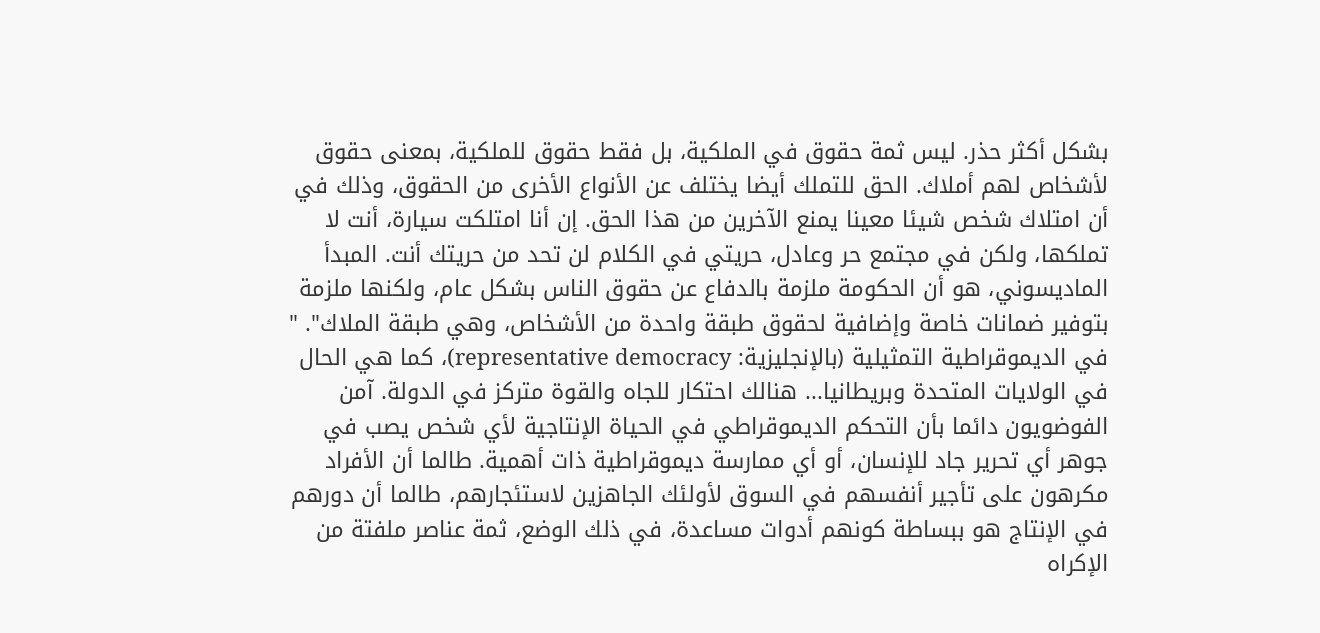بشكل أكثر حذر. ليس ثمة حقوق في الملكية، بل فقط حقوق للملكية، بمعنى حقوق لأشخاص لهم أملاك. الحق للتملك أيضا يختلف عن الأنواع الأخرى من الحقوق، وذلك في أن امتلاك شخص شيئا معينا يمنع الآخرين من هذا الحق. إن أنا امتلكت سيارة، أنت لا تملكها، ولكن في مجتمع حر وعادل، حريتي في الكلام لن تحد من حريتك أنت. المبدأ الماديسوني، هو أن الحكومة ملزمة بالدفاع عن حقوق الناس بشكل عام، ولكنها ملزمة بتوفير ضمانات خاصة وإضافية لحقوق طبقة واحدة من الأشخاص، وهي طبقة الملاك". " في الديموقراطية التمثيلية (بالإنجليزية: representative democracy)، كما هي الحال في الولايات المتحدة وبريطانيا... هنالك احتكار للجاه والقوة متركز في الدولة. آمن الفوضويون دائما بأن التحكم الديموقراطي في الحياة الإنتاجية لأي شخص يصب في جوهر أي تحرير جاد للإنسان، أو أي ممارسة ديموقراطية ذات أهمية. طالما أن الأفراد مكرهون على تأجير أنفسهم في السوق لأولئك الجاهزين لاستئجارهم، طالما أن دورهم في الإنتاج هو ببساطة كونهم أدوات مساعدة، في ذلك الوضع، ثمة عناصر ملفتة من الإكراه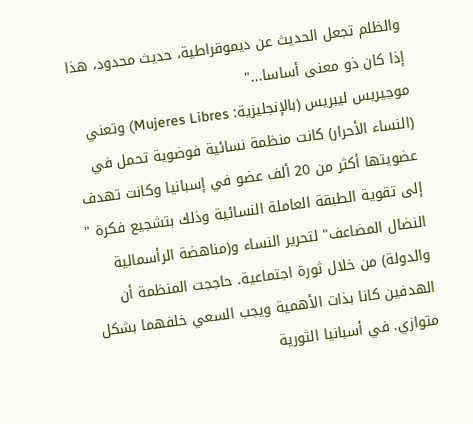والظلم تجعل الحديث عن ديموقراطية، حديث محدود، هذا إذا كان ذو معنى أساسا..."
موجيريس ليبريس (بالإنجليزية: Mujeres Libres) وتعني (النساء الأحرار) كانت منظمة نسائية فوضوية تحمل في عضويتها أكثر من 20 ألف عضو في إسبانيا وكانت تهدف إلى تقوية الطبقة العاملة النسائية وذلك بتشجيع فكرة " النضال المضاعف" لتحرير النساء و(مناهضة الرأسمالية والدولة) من خلال ثورة اجتماعية. حاججت المنظمة أن الهدفين كانا بذات الأهمية ويجب السعي خلفهما بشكل متوازي. في أسبانيا الثورية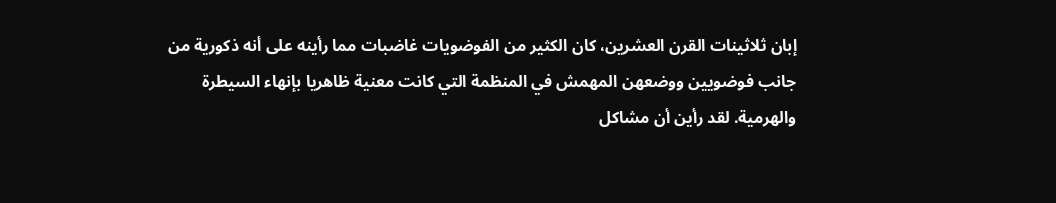إبان ثلاثينات القرن العشرين، كان الكثير من الفوضويات غاضبات مما رأينه على أنه ذكورية من جانب فوضويين ووضعهن المهمش في المنظمة التي كانت معنية ظاهريا بإنهاء السيطرة والهرمية. لقد رأين أن مشاكل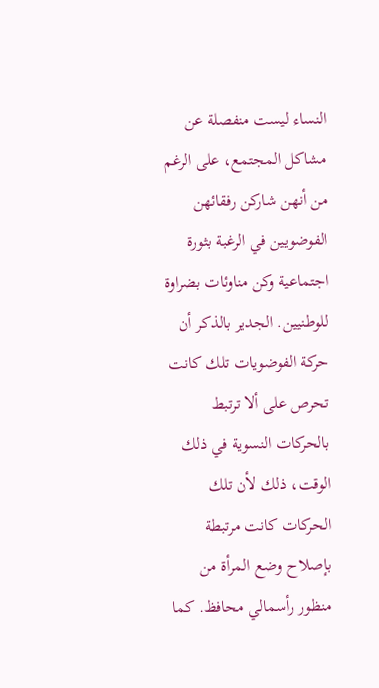النساء ليست منفصلة عن مشاكل المجتمع، على الرغم من أنهن شاركن رفقائهن الفوضويين في الرغبة بثورة اجتماعية وكن مناوئات بضراوة للوطنيين. الجدير بالذكر أن حركة الفوضويات تلك كانت تحرص على ألا ترتبط بالحركات النسوية في ذلك الوقت، ذلك لأن تلك الحركات كانت مرتبطة بإصلاح وضع المرأة من منظور رأسمالي محافظ. كما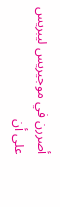أصررن في موجيريس ليبريس على أن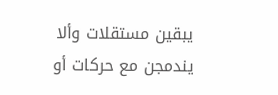يبقين مستقلات وألا يندمجن مع حركات أو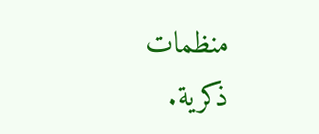منظمات ذكرية.